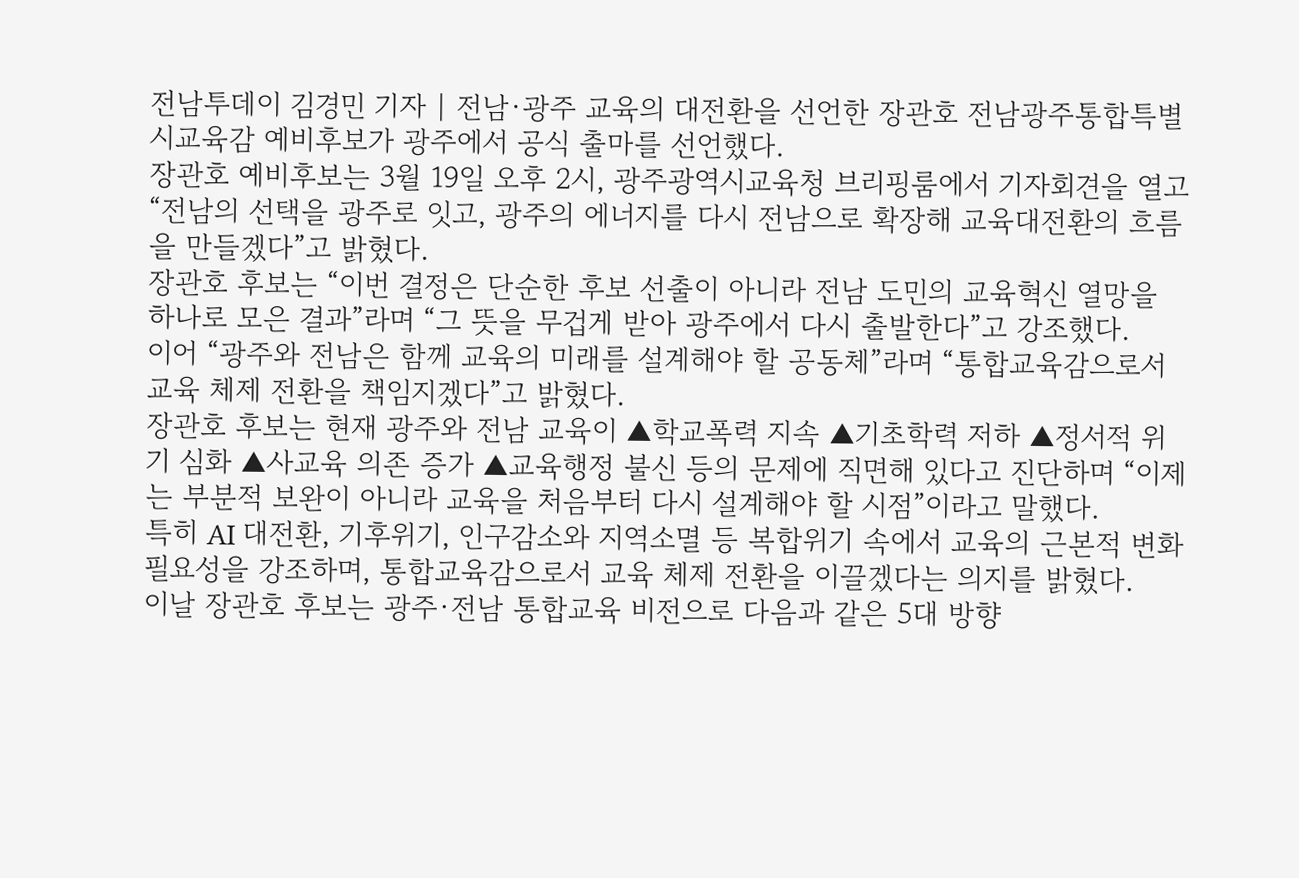전남투데이 김경민 기자 | 전남·광주 교육의 대전환을 선언한 장관호 전남광주통합특별시교육감 예비후보가 광주에서 공식 출마를 선언했다.
장관호 예비후보는 3월 19일 오후 2시, 광주광역시교육청 브리핑룸에서 기자회견을 열고 “전남의 선택을 광주로 잇고, 광주의 에너지를 다시 전남으로 확장해 교육대전환의 흐름을 만들겠다”고 밝혔다.
장관호 후보는 “이번 결정은 단순한 후보 선출이 아니라 전남 도민의 교육혁신 열망을 하나로 모은 결과”라며 “그 뜻을 무겁게 받아 광주에서 다시 출발한다”고 강조했다.
이어 “광주와 전남은 함께 교육의 미래를 설계해야 할 공동체”라며 “통합교육감으로서 교육 체제 전환을 책임지겠다”고 밝혔다.
장관호 후보는 현재 광주와 전남 교육이 ▲학교폭력 지속 ▲기초학력 저하 ▲정서적 위기 심화 ▲사교육 의존 증가 ▲교육행정 불신 등의 문제에 직면해 있다고 진단하며 “이제는 부분적 보완이 아니라 교육을 처음부터 다시 설계해야 할 시점”이라고 말했다.
특히 AI 대전환, 기후위기, 인구감소와 지역소멸 등 복합위기 속에서 교육의 근본적 변화 필요성을 강조하며, 통합교육감으로서 교육 체제 전환을 이끌겠다는 의지를 밝혔다.
이날 장관호 후보는 광주·전남 통합교육 비전으로 다음과 같은 5대 방향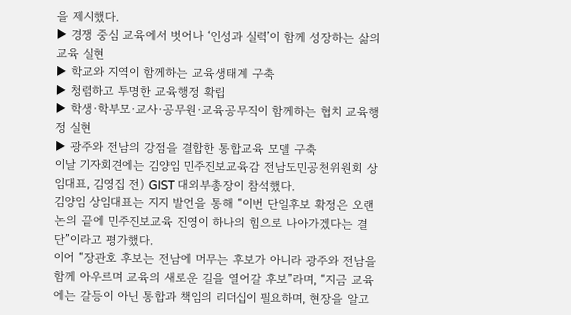을 제시했다.
▶ 경쟁 중심 교육에서 벗어나 ‘인성과 실력’이 함께 성장하는 삶의 교육 실현
▶ 학교와 지역이 함께하는 교육생태계 구축
▶ 청렴하고 투명한 교육행정 확립
▶ 학생·학부모·교사·공무원·교육공무직이 함께하는 협치 교육행정 실현
▶ 광주와 전남의 강점을 결합한 통합교육 모델 구축
이날 기자회견에는 김양임 민주진보교육감 전남도민공천위원회 상임대표, 김영집 전) GIST 대외부총장이 참석했다.
김양임 상임대표는 지지 발언을 통해 “이번 단일후보 확정은 오랜 논의 끝에 민주진보교육 진영이 하나의 힘으로 나아가겠다는 결단”이라고 평가했다.
이어 “장관호 후보는 전남에 머무는 후보가 아니라 광주와 전남을 함께 아우르며 교육의 새로운 길을 열어갈 후보”라며, “지금 교육에는 갈등이 아닌 통합과 책임의 리더십이 필요하며, 현장을 알고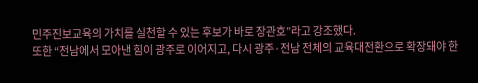민주진보교육의 가치를 실천할 수 있는 후보가 바로 장관호”라고 강조했다.
또한 “전남에서 모아낸 힘이 광주로 이어지고, 다시 광주·전남 전체의 교육대전환으로 확장돼야 한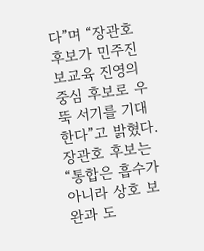다”며 “장관호 후보가 민주진보교육 진영의 중심 후보로 우뚝 서기를 기대한다”고 밝혔다.
장관호 후보는 “통합은 흡수가 아니라 상호 보완과 도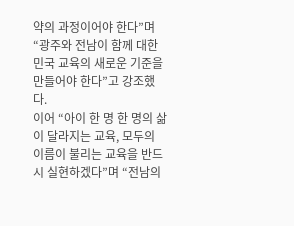약의 과정이어야 한다”며 “광주와 전남이 함께 대한민국 교육의 새로운 기준을 만들어야 한다”고 강조했다.
이어 “아이 한 명 한 명의 삶이 달라지는 교육, 모두의 이름이 불리는 교육을 반드시 실현하겠다”며 “전남의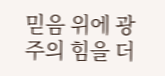믿음 위에 광주의 힘을 더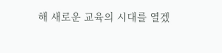해 새로운 교육의 시대를 열겠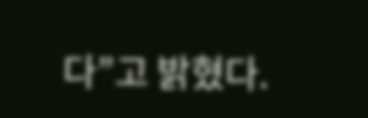다”고 밝혔다.